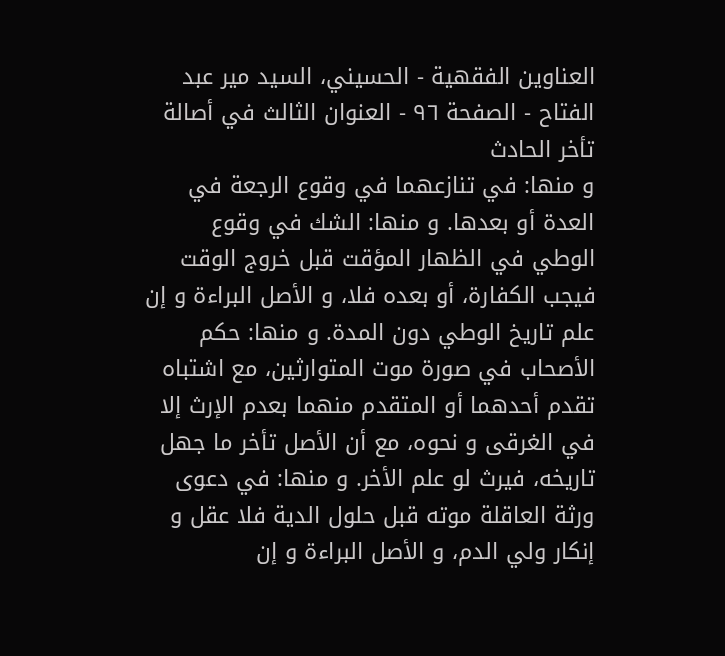العناوين الفقهية - الحسيني، السيد مير عبد الفتاح - الصفحة ٩٦ - العنوان الثالث في أصالة تأخر الحادث
و منها: في تنازعهما في وقوع الرجعة في العدة أو بعدها. و منها: الشك في وقوع الوطي في الظهار المؤقت قبل خروج الوقت فيجب الكفارة، أو بعده فلا، و الأصل البراءة و إن علم تاريخ الوطي دون المدة. و منها: حكم الأصحاب في صورة موت المتوارثين، مع اشتباه تقدم أحدهما أو المتقدم منهما بعدم الإرث إلا في الغرقى و نحوه، مع أن الأصل تأخر ما جهل تاريخه، فيرث لو علم الأخر. و منها: في دعوى ورثة العاقلة موته قبل حلول الدية فلا عقل و إنكار ولي الدم، و الأصل البراءة و إن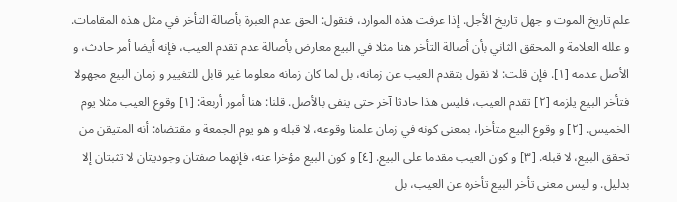علم تاريخ الموت و جهل تاريخ الأجل. إذا عرفت هذه الموارد، فنقول: الحق عدم العبرة بأصالة التأخر في مثل هذه المقامات. و علله العلامة و المحقق الثاني بأن أصالة التأخر هنا مثلا في البيع معارض بأصالة عدم تقدم العيب، فإنه أيضا أمر حادث، و الأصل عدمه [١]. فإن قلت: لا نقول بتقدم العيب عن زمانه، بل لما كان زمانه معلوما غير قابل للتغيير و زمان البيع مجهولا فتأخر البيع يلزمه [٢] تقدم العيب، فليس هذا حادثا آخر حتى ينفى بالأصل. قلنا: هنا أمور أربعة: [١] وقوع العيب مثلا يوم الخميس. [٢] و وقوع البيع متأخرا، بمعنى كونه في زمان علمنا وقوعه، لا قبله و هو يوم الجمعة و مقتضاه: أنه المتيقن من تحقق البيع، لا قبله. [٣] و كون العيب مقدما على البيع. [٤] و كون البيع مؤخرا عنه، فإنهما صفتان وجوديتان لا تثبتان إلا بدليل. و ليس معنى تأخر البيع تأخره عن العيب، بل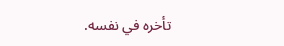تأخره في نفسه.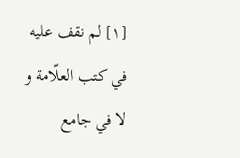[١] لم نقف عليه في كتب العلّامة و لا في جامع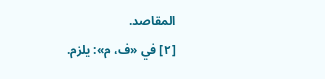المقاصد.
[٢] في «ف، م»: يلزم.